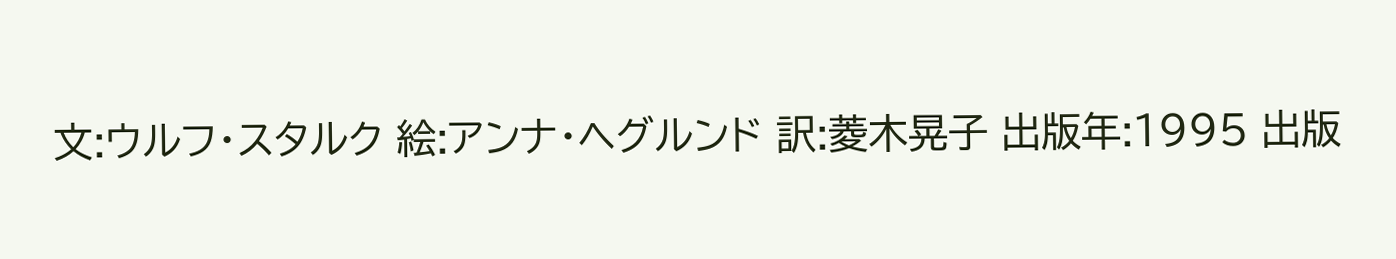文:ウルフ・スタルク 絵:アンナ・ヘグルンド 訳:菱木晃子 出版年:1995 出版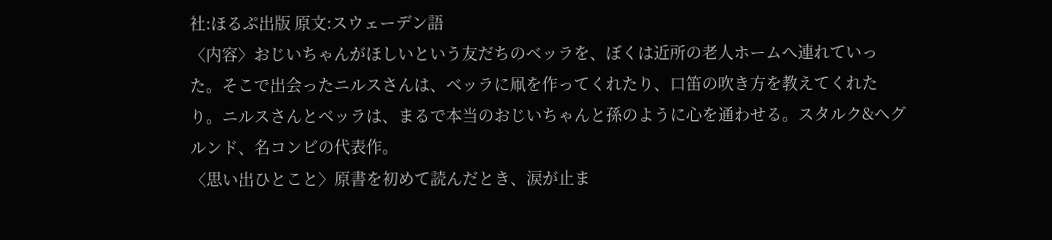社:ほるぷ出版 原文:スウェーデン語
〈内容〉おじいちゃんがほしいという友だちのベッラを、ぼくは近所の老人ホームへ連れていった。そこで出会ったニルスさんは、ベッラに凧を作ってくれたり、口笛の吹き方を教えてくれたり。ニルスさんとベッラは、まるで本当のおじいちゃんと孫のように心を通わせる。スタルク&ヘグルンド、名コンビの代表作。
〈思い出ひとこと〉原書を初めて読んだとき、涙が止ま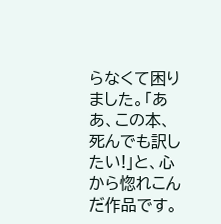らなくて困りました。「ああ、この本、死んでも訳したい!」と、心から惚れこんだ作品です。